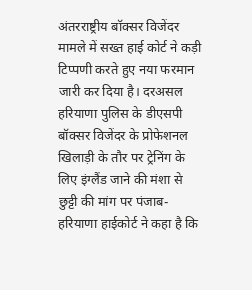अंतरराष्ट्रीय बॉक्सर विजेंदर मामले में सख्त हाई कोर्ट ने कड़ी टिप्पणी करते हुए नया फरमान जारी कर दिया है। दरअसल हरियाणा पुलिस के डीएसपी बॉक्सर विजेंदर के प्रोफेशनल खिलाड़ी के तौर पर ट्रेनिंग के लिए इंग्लैंड जाने की मंशा से छुट्टी की मांग पर पंजाब-हरियाणा हाईकोर्ट ने कहा है कि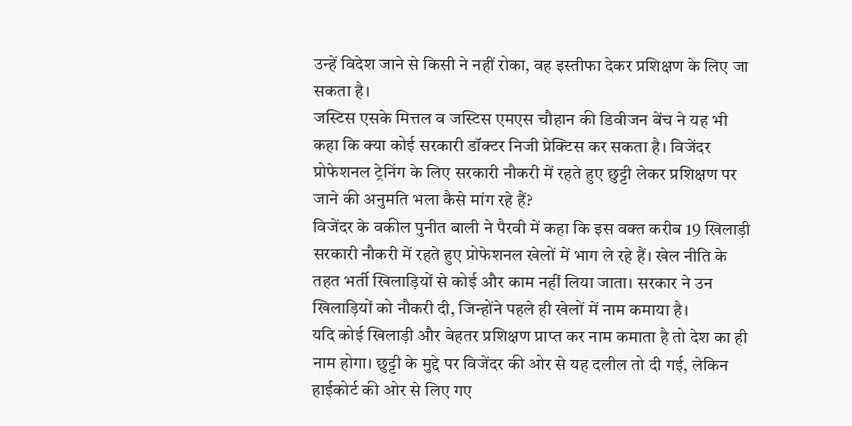उन्हें विदेश जाने से किसी ने नहीं रोका, वह इस्तीफा देकर प्रशिक्षण के लिए जा सकता है।
जस्टिस एसके मित्तल व जस्टिस एमएस चौहान की डिवीजन बेंच ने यह भी कहा कि क्या कोई सरकारी डॉक्टर निजी प्रेक्टिस कर सकता है। विजेंदर प्रोफेशनल ट्रेनिंग के लिए सरकारी नौकरी में रहते हुए छुट्टी लेकर प्रशिक्षण पर जाने की अनुमति भला कैसे मांग रहे हैं?
विजेंदर के वकील पुनीत बाली ने पैरवी में कहा कि इस वक्त करीब 19 खिलाड़ी सरकारी नौकरी में रहते हुए प्रोफेशनल खेलों में भाग ले रहे हैं। खेल नीति के तहत भर्ती खिलाड़ियों से कोई और काम नहीं लिया जाता। सरकार ने उन खिलाड़ियों को नौकरी दी, जिन्होंने पहले ही खेलों में नाम कमाया है।
यदि कोई खिलाड़ी और बेहतर प्रशिक्षण प्राप्त कर नाम कमाता है तो देश का ही नाम होगा। छुट्टी के मुद्दे पर विजेंदर की ओर से यह दलील तो दी गई, लेकिन हाईकोर्ट की ओर से लिए गए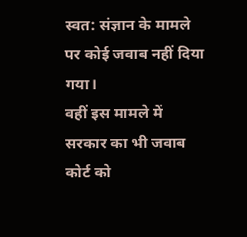स्वत: संज्ञान के मामले पर कोई जवाब नहीं दिया गया।
वहीं इस मामले में सरकार का भी जवाब कोर्ट को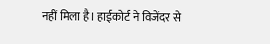नहीं मिला है। हाईकोर्ट ने विजेंदर से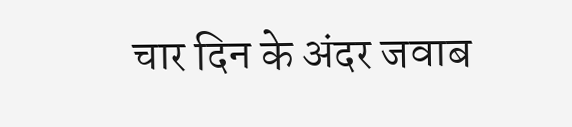चार दिन के अंदर जवाब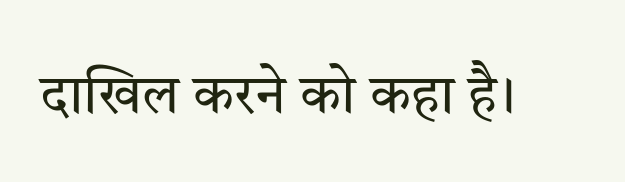दाखिल करने को कहा है।